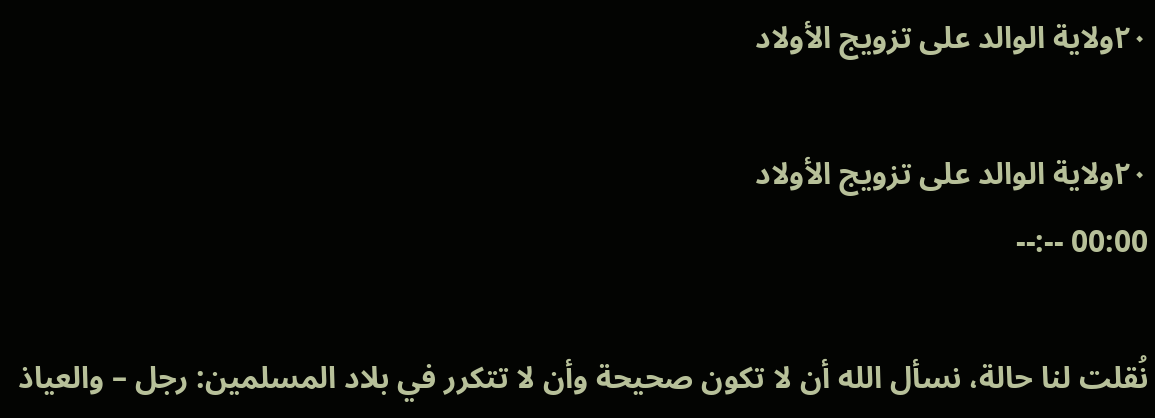٢٠ولاية الوالد على تزويج الأولاد

٢٠ولاية الوالد على تزويج الأولاد
00:00 --:--

نُقلت لنا حالة، نسأل الله أن لا تكون صحيحة وأن لا تتكرر في بلاد المسلمين: رجل – والعياذ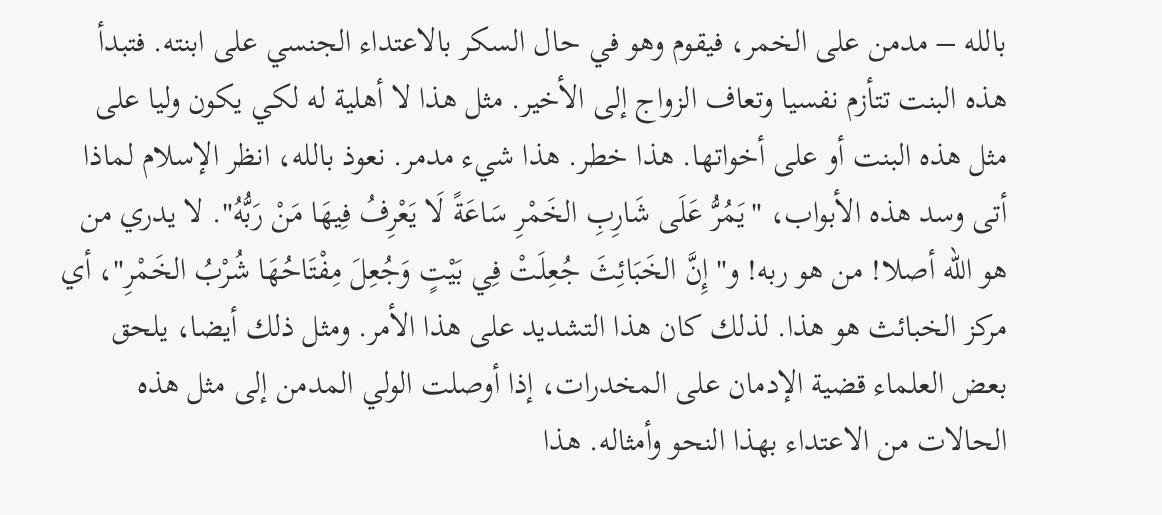بالله – مدمن على الخمر، فيقوم وهو في حال السكر بالاعتداء الجنسي على ابنته. فتبدأ هذه البنت تتأزم نفسيا وتعاف الزواج إلى الأخير. مثل هذا لا أهلية له لكي يكون وليا على مثل هذه البنت أو على أخواتها. هذا خطر. هذا شيء مدمر. نعوذ بالله، انظر الإسلام لماذا أتى وسد هذه الأبواب، "يَمُرُّ عَلَى شَارِبِ الخَمْرِ سَاعَةً لَا يَعْرِفُ فِيهَا مَنْ رَبُّهُ". لا يدري من هو الله أصلا! من هو ربه! و"إِنَّ الخَبَائِثَ جُعِلَتْ فِي بَيْتٍ وَجُعِلَ مِفْتَاحُهَا شُرْبُ الخَمْرِ"، أي مركز الخبائث هو هذا. لذلك كان هذا التشديد على هذا الأمر. ومثل ذلك أيضا، يلحق بعض العلماء قضية الإدمان على المخدرات، إذا أوصلت الولي المدمن إلى مثل هذه الحالات من الاعتداء بهذا النحو وأمثاله. هذا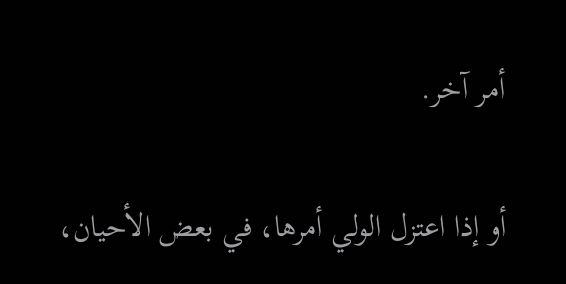أمر آخر.

أو إذا اعتزل الولي أمرها، في بعض الأحيان،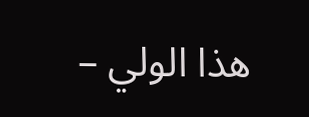هذا الولي –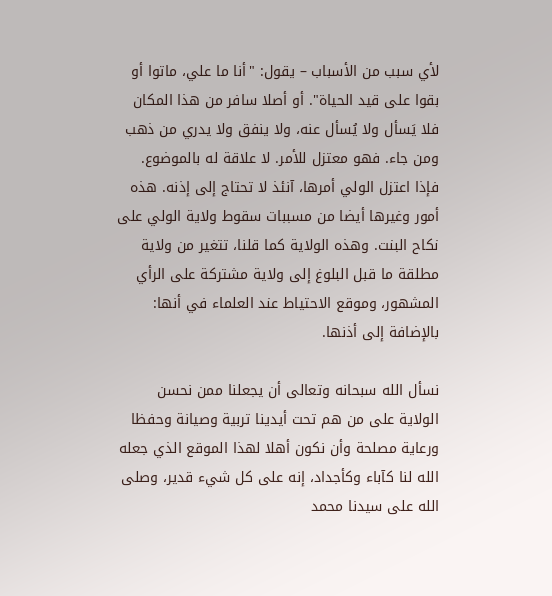لأي سبب من الأسباب – يقول: "أنا ما علي، ماتوا أو بقوا على قيد الحياة". أو أصلا سافر من هذا المكان فلا يَسأل ولا يُسأل عنه، ولا ينفق ولا يدري من ذهب ومن جاء. فهو معتزل للأمر. لا علاقة له بالموضوع. فإذا اعتزل الولي أمرها، آنئذ لا تحتاج إلى إذنه. هذه أمور وغيرها أيضا من مسببات سقوط ولاية الولي على نكاح البنت. وهذه الولاية كما قلنا، تتغير من ولاية مطلقة ما قبل البلوغ إلى ولاية مشتركة على الرأي المشهور، وموقع الاحتياط عند العلماء في أنها: بالإضافة إلى أذنها.

نسأل الله سبحانه وتعالى أن يجعلنا ممن نحسن الولاية على من هم تحت أيدينا تربية وصيانة وحفظا ورعاية مصلحة وأن نكون أهلا لهذا الموقع الذي جعله الله لنا كآباء وكأجداد، إنه على كل شيء قدير، وصلى الله على سيدنا محمد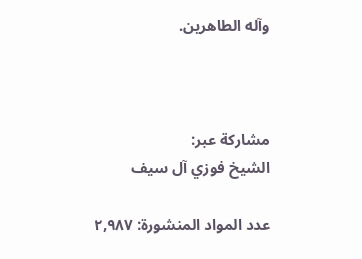وآله الطاهرين.



مشاركة عبر:
الشيخ فوزي آل سيف

عدد المواد المنشورة: ٢,٩٨٧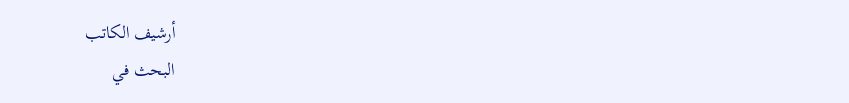أرشيف الكاتب
البحث في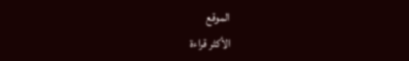الموقع
الأكثر قراءة